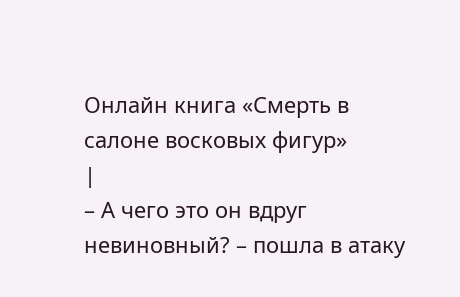Онлайн книга «Смерть в салоне восковых фигур»
|
– А чего это он вдруг невиновный? – пошла в атаку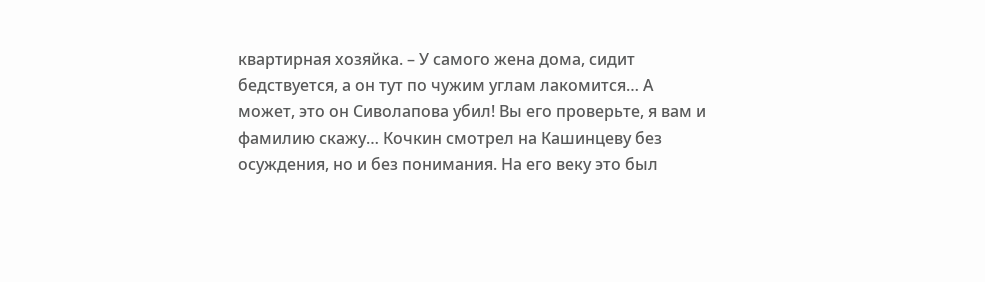квартирная хозяйка. – У самого жена дома, сидит бедствуется, а он тут по чужим углам лакомится… А может, это он Сиволапова убил! Вы его проверьте, я вам и фамилию скажу… Кочкин смотрел на Кашинцеву без осуждения, но и без понимания. На его веку это был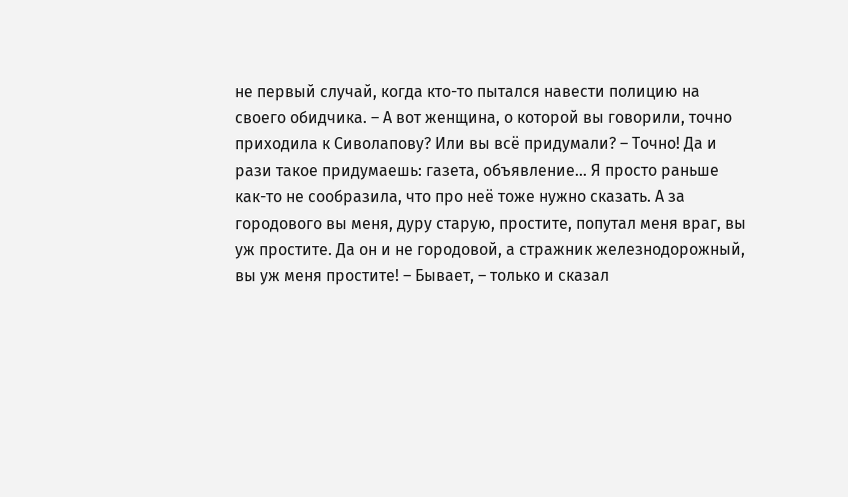не первый случай, когда кто-то пытался навести полицию на своего обидчика. – А вот женщина, о которой вы говорили, точно приходила к Сиволапову? Или вы всё придумали? – Точно! Да и рази такое придумаешь: газета, объявление… Я просто раньше как-то не сообразила, что про неё тоже нужно сказать. А за городового вы меня, дуру старую, простите, попутал меня враг, вы уж простите. Да он и не городовой, а стражник железнодорожный, вы уж меня простите! – Бывает, – только и сказал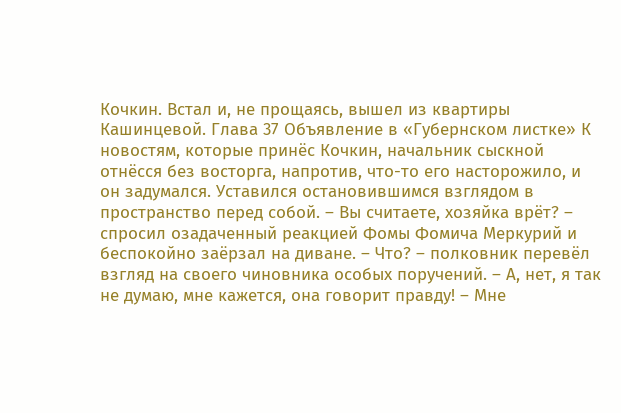Кочкин. Встал и, не прощаясь, вышел из квартиры Кашинцевой. Глава 37 Объявление в «Губернском листке» К новостям, которые принёс Кочкин, начальник сыскной отнёсся без восторга, напротив, что-то его насторожило, и он задумался. Уставился остановившимся взглядом в пространство перед собой. – Вы считаете, хозяйка врёт? – спросил озадаченный реакцией Фомы Фомича Меркурий и беспокойно заёрзал на диване. – Что? – полковник перевёл взгляд на своего чиновника особых поручений. – А, нет, я так не думаю, мне кажется, она говорит правду! – Мне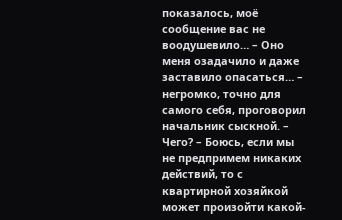показалось, моё сообщение вас не воодушевило… – Оно меня озадачило и даже заставило опасаться… – негромко, точно для самого себя, проговорил начальник сыскной. – Чего? – Боюсь, если мы не предпримем никаких действий, то с квартирной хозяйкой может произойти какой-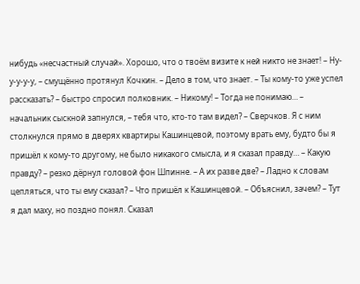нибудь «несчастный случай». Хорошо, что о твоём визите к ней никто не знает! – Ну-у-у-у-у, – смущённо протянул Кочкин. – Дело в том, что знает. – Ты кому-то уже успел рассказать? – быстро спросил полковник. – Никому! – Тогда не понимаю… – начальник сыскной запнулся, – тебя что, кто-то там видел? – Сверчков. Я с ним столкнулся прямо в дверях квартиры Кашинцевой, поэтому врать ему, будто бы я пришёл к кому-то другому, не было никакого смысла, и я сказал правду… – Какую правду? – резко дёрнул головой фон Шпинне. – А их разве две? – Ладно к словам цепляться, что ты ему сказал? – Что пришёл к Кашинцевой. – Объяснил, зачем? – Тут я дал маху, но поздно понял. Сказал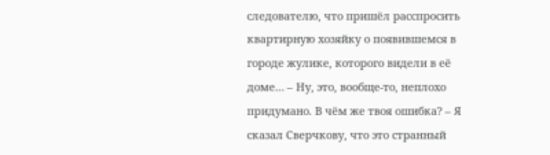следователю, что пришёл расспросить квартирную хозяйку о появившемся в городе жулике, которого видели в её доме… – Ну, это, вообще-то, неплохо придумано. В чём же твоя ошибка? – Я сказал Сверчкову, что это странный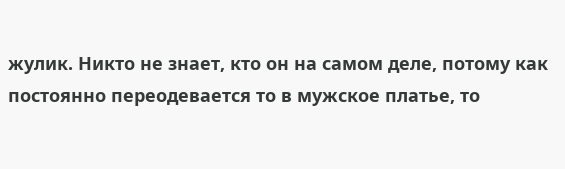жулик. Никто не знает, кто он на самом деле, потому как постоянно переодевается то в мужское платье, то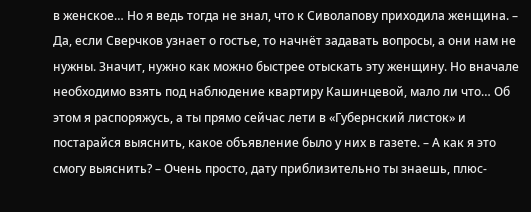в женское… Но я ведь тогда не знал, что к Сиволапову приходила женщина. – Да, если Сверчков узнает о гостье, то начнёт задавать вопросы, а они нам не нужны. Значит, нужно как можно быстрее отыскать эту женщину. Но вначале необходимо взять под наблюдение квартиру Кашинцевой, мало ли что… Об этом я распоряжусь, а ты прямо сейчас лети в «Губернский листок» и постарайся выяснить, какое объявление было у них в газете. – А как я это смогу выяснить? – Очень просто, дату приблизительно ты знаешь, плюс-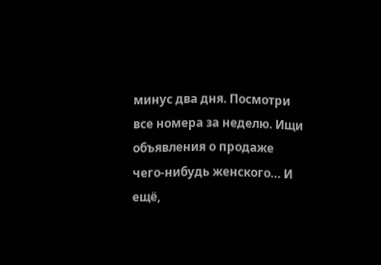минус два дня. Посмотри все номера за неделю. Ищи объявления о продаже чего-нибудь женского… И ещё,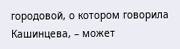городовой, о котором говорила Кашинцева, – может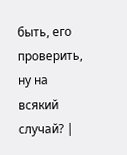быть, его проверить, ну на всякий случай? |